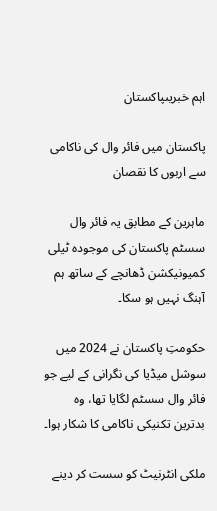اہم خبریںپاکستان

پاکستان میں فائر وال کی ناکامی سے اربوں کا نقصان

ماہرین کے مطابق یہ فائر وال سسٹم پاکستان کی موجودہ ٹیلی کمیونیکشن ڈھانچے کے ساتھ ہم آہنگ نہیں ہو سکا۔

حکومتِ پاکستان نے 2024 میں سوشل میڈیا کی نگرانی کے لیے جو  فائر وال سسٹم لگایا تھا، وہ بدترین تکنیکی ناکامی کا شکار ہوا۔

ملکی انٹرنیٹ کو سست کر دینے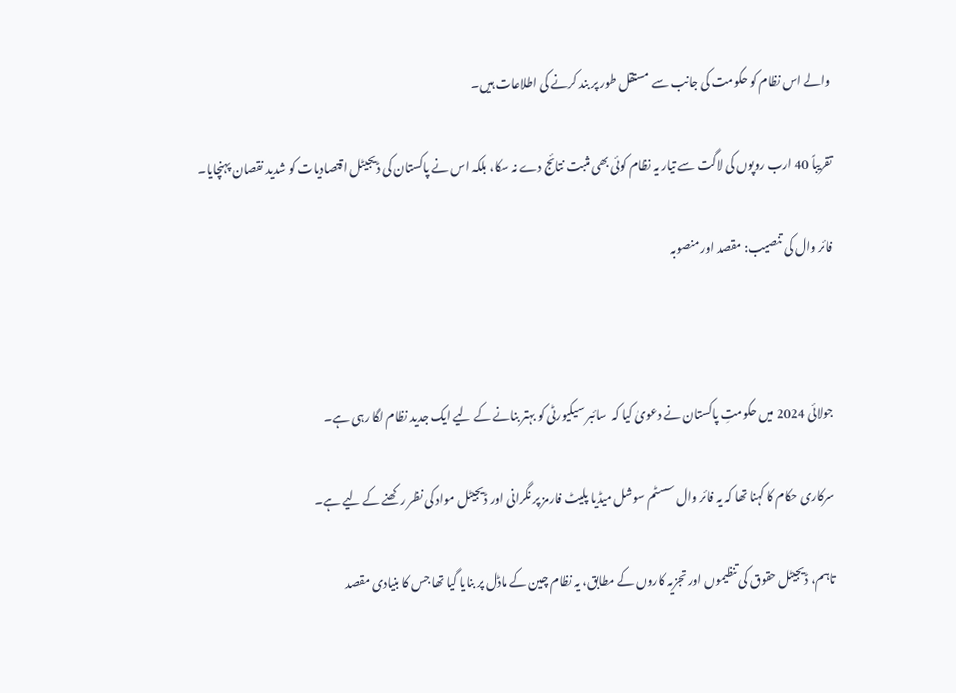والے اس نظام کو حکومت کی جانب سے  مستقل طور پر بند کرنے کی اطلاعات ہیں۔

تقریباً 40 ارب روپوں کی لاگت سے تیار یہ نظام کوئی بھی مثبت نتائج دے نہ سکا، بلکہ اس نے پاکستان کی ڈیجیٹل اقتصادیات کو شدید نقصان پہنچایا۔

فائر وال کی تنصیب: مقصد اور منصوبہ



جولائی 2024 میں حکومتِ پاکستان نے دعویٰ کیا کہ  سائبر سیکیورٹی کو بہتر بنانے کے لیے ایک جدید نظام لگا رہی ہے۔

سرکاری حکام کا کہنا تھا کہ یہ فائر وال سسٹم سوشل میڈیا پلیٹ فارمز پر نگرانی اور ڈیجیٹل مواد کی نظر رکھنے کے لیے ہے۔

تاہم، ڈیجیٹل حقوق کی تنظیموں اور تجزیہ کاروں کے مطابق، یہ نظام چین کے ماڈل پر بنایا گیا تھا جس کا بنیادی مقصد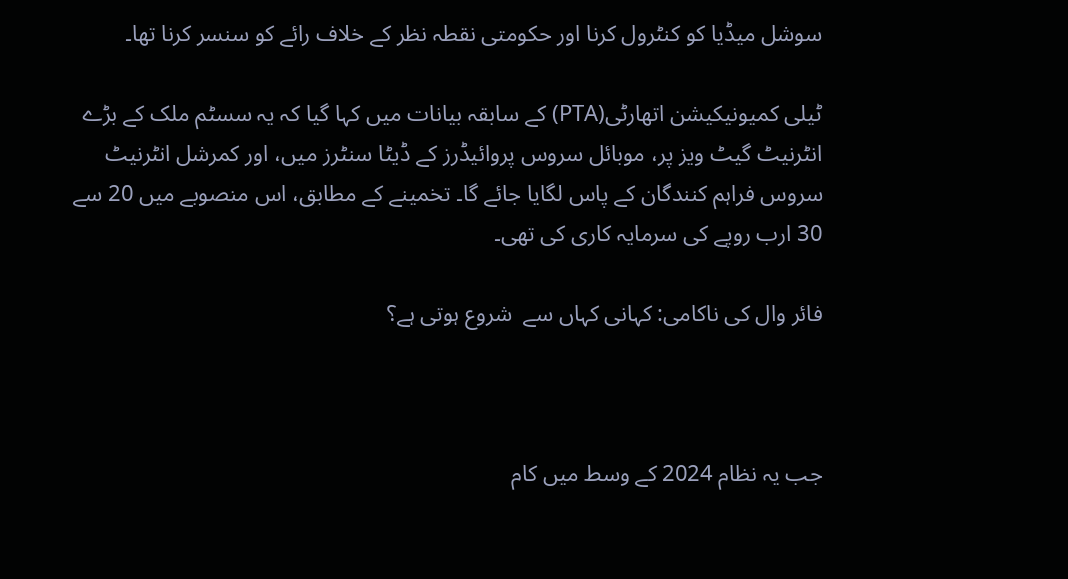سوشل میڈیا کو کنٹرول کرنا اور حکومتی نقطہ نظر کے خلاف رائے کو سنسر کرنا تھا۔

ٹیلی کمیونیکیشن اتھارٹی(PTA) کے سابقہ بیانات میں کہا گیا کہ یہ سسٹم ملک کے بڑے انٹرنیٹ گیٹ ویز پر، موبائل سروس پروائیڈرز کے ڈیٹا سنٹرز میں، اور کمرشل انٹرنیٹ سروس فراہم کنندگان کے پاس لگایا جائے گا۔ تخمینے کے مطابق، اس منصوبے میں 20 سے 30 ارب روپے کی سرمایہ کاری کی تھی۔

فائر وال کی ناکامی: کہانی کہاں سے  شروع ہوتی ہے؟



جب یہ نظام 2024 کے وسط میں کام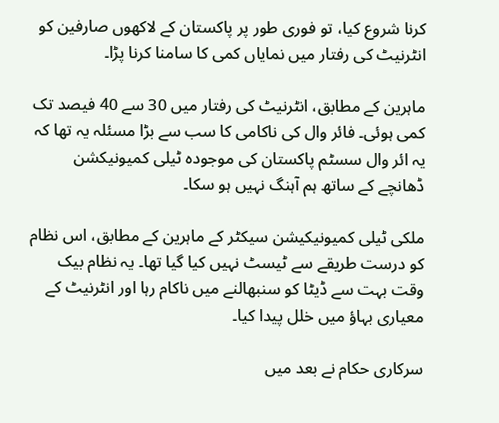کرنا شروع کیا، تو فوری طور پر پاکستان کے لاکھوں صارفین کو انٹرنیٹ کی رفتار میں نمایاں کمی کا سامنا کرنا پڑا۔

ماہرین کے مطابق، انٹرنیٹ کی رفتار میں 30 سے 40 فیصد تک کمی ہوئی۔ فائر وال کی ناکامی کا سب سے بڑا مسئلہ یہ تھا کہ یہ ائر وال سسٹم پاکستان کی موجودہ ٹیلی کمیونیکشن ڈھانچے کے ساتھ ہم آہنگ نہیں ہو سکا۔

ملکی ٹیلی کمیونیکیشن سیکٹر کے ماہرین کے مطابق، اس نظام کو درست طریقے سے ٹیسٹ نہیں کیا گیا تھا۔ یہ نظام بیک وقت بہت سے ڈیٹا کو سنبھالنے میں ناکام رہا اور انٹرنیٹ کے معیاری بہاؤ میں خلل پیدا کیا۔

سرکاری حکام نے بعد میں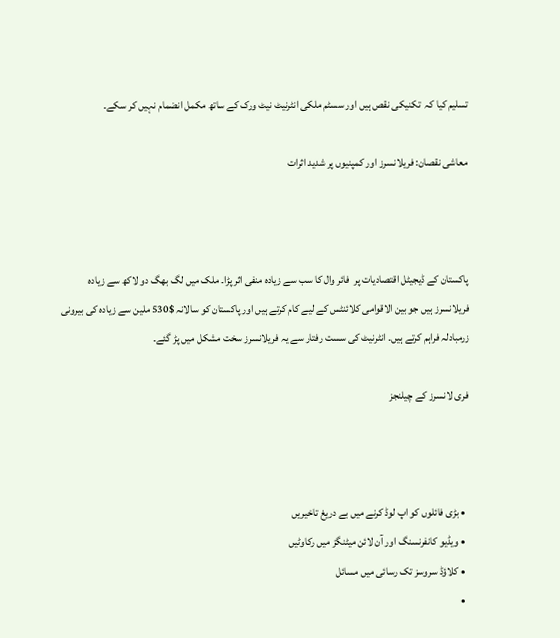تسلیم کیا کہ  تکنیکی نقص ہیں اور سسٹم ملکی انٹرنیٹ نیٹ ورک کے ساتھ مکمل انضمام نہیں کر سکے۔

معاشی نقصان: فریلانسرز اور کمپنیوں پر شدید اثرات



پاکستان کے ڈیجیٹل اقتصادیات پر  فائر وال کا سب سے زیادہ منفی اثر پڑا۔ ملک میں لگ بھگ دو لاکھ سے زیادہ فریلانسرز ہیں جو بین الاقوامی کلائنٹس کے لیے کام کرتے ہیں اور پاکستان کو سالانہ $530 ملین سے زیادہ کی بیرونی زرمبادلہ فراہم کرتے ہیں۔ انٹرنیٹ کی سست رفتار سے یہ فریلانسرز سخت مشکل میں پڑ گئے۔

فری لانسرز کے چیلنجز



  • بڑی فائلوں کو اپ لوڈ کرنے میں بے دریغ تاخیریں
  • ویڈیو کانفرنسنگ اور آن لائن میٹنگز میں رکاوٹیں
  • کلاؤڈ سروسز تک رسائی میں مسائل
  •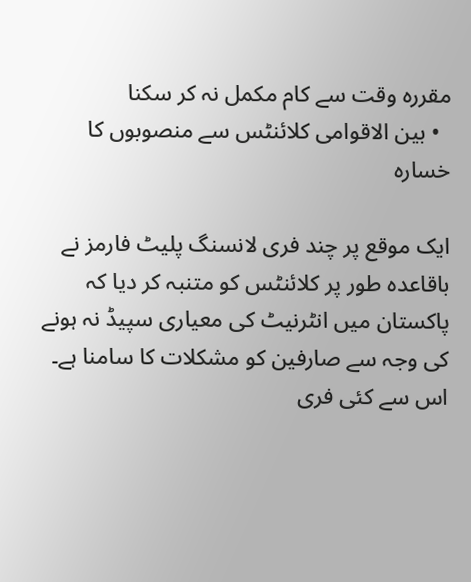مقررہ وقت سے کام مکمل نہ کر سکنا
  • بین الاقوامی کلائنٹس سے منصوبوں کا خسارہ

ایک موقع پر چند فری لانسنگ پلیٹ فارمز نے باقاعدہ طور پر کلائنٹس کو متنبہ کر دیا کہ پاکستان میں انٹرنیٹ کی معیاری سپیڈ نہ ہونے کی وجہ سے صارفین کو مشکلات کا سامنا ہے۔ اس سے کئی فری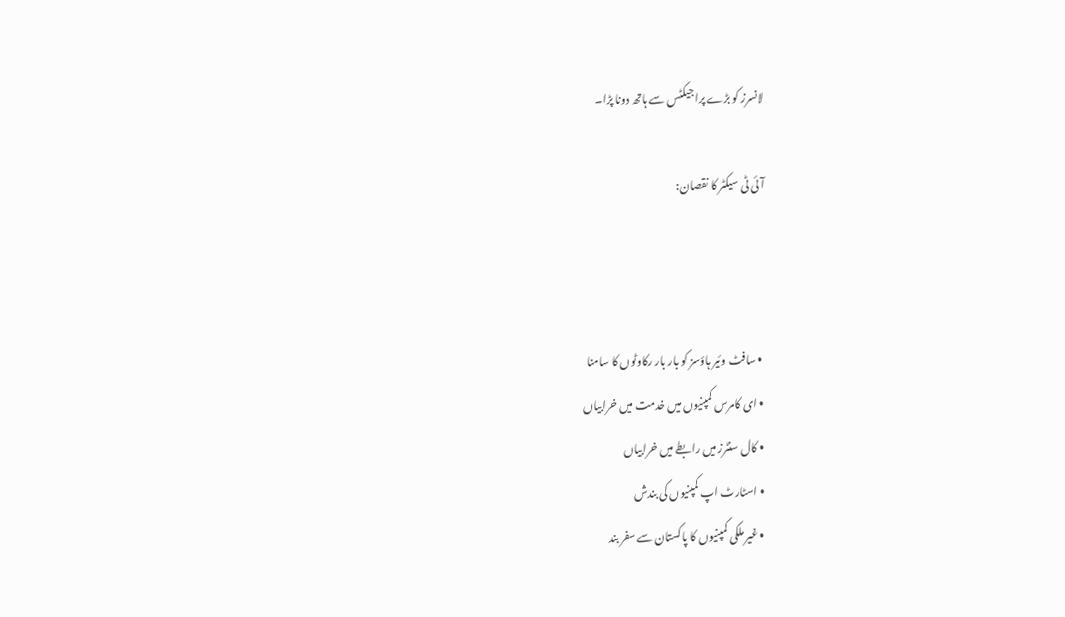لانسرز کو بڑے پراجیکٹس سے ہاتھ دونا پڑا۔

آئی ٹی سیکٹر کا نقصان:



  • سافٹ وئیر ہاؤسز کو بار بار رکاوٹوں کا سامنا
  • ای کامرس کمپنیوں میں خدمت میں خرابیاں
  • کال سنٹرز میں رابطے میں خرابیاں
  • اسٹارٹ اپ کمپنیوں کی بندش
  • غیر ملکی کمپنیوں کا پاکستان سے سفر بند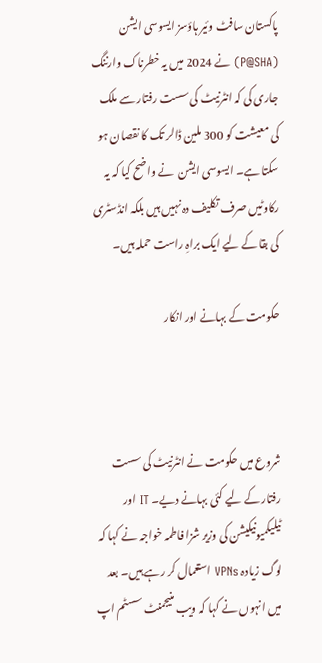پاکستان سافٹ وئیر ہاؤسز ایسوسی ایشن (P@SHA) نے 2024 میں یہ خطرناک وارننگ جاری کی کہ انٹرنیٹ کی سست رفتار سے ملک کی معیشت کو 300 ملین ڈالر تک کا نقصان ہو سکتا ہے۔ ایسوسی ایشن  نے واضح کیا کہ یہ رکاوٹیں صرف تکلیف دہ نہیں ہیں بلکہ انڈسٹری کی بقا کے لیے ایک براہِ راست حملہ ہیں۔

حکومت کے بہانے اور انکار



شروع میں حکومت نے انٹرنیٹ کی سست رفتار کے لیے کئی بہانے دیے۔ IT اور ٹیلیکمیونیکیشن کی وزیر شزا فاطمہ خواجہ نے کہا کہ لوگ زیادہ VPNs استعمال کر رہے ہیں۔ بعد میں انہوں نے کہا کہ ویب منیجمنٹ سسٹم اپ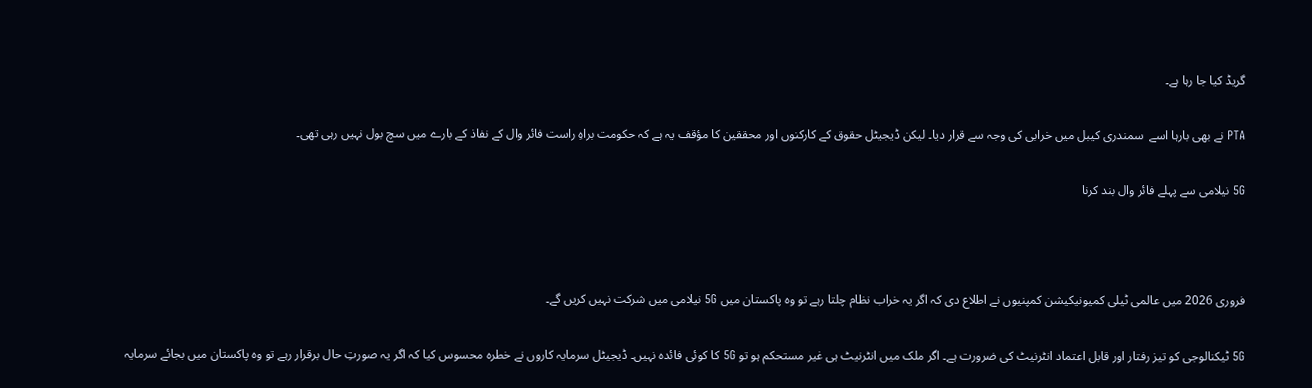گریڈ کیا جا رہا ہے۔

PTA نے بھی بارہا اسے  سمندری کیبل میں خرابی کی وجہ سے قرار دیا۔ لیکن ڈیجیٹل حقوق کے کارکنوں اور محققین کا مؤقف یہ ہے کہ حکومت براہِ راست فائر وال کے نفاذ کے بارے میں سچ بول نہیں رہی تھی۔

5G نیلامی سے پہلے فائر وال بند کرنا



فروری 2026 میں عالمی ٹیلی کمیونیکیشن کمپنیوں نے اطلاع دی کہ اگر یہ خراب نظام چلتا رہے تو وہ پاکستان میں 5G نیلامی میں شرکت نہیں کریں گے۔

5G ٹیکنالوجی کو تیز رفتار اور قابل اعتماد انٹرنیٹ کی ضرورت ہے۔ اگر ملک میں انٹرنیٹ ہی غیر مستحکم ہو تو 5G کا کوئی فائدہ نہیں۔ ڈیجیٹل سرمایہ کاروں نے خطرہ محسوس کیا کہ اگر یہ صورتِ حال برقرار رہے تو وہ پاکستان میں بجائے سرمایہ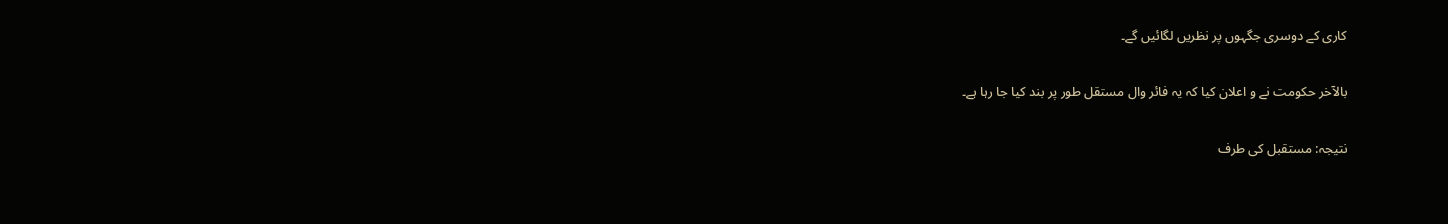کاری کے دوسری جگہوں پر نظریں لگائیں گے۔

بالآخر حکومت نے و اعلان کیا کہ یہ فائر وال مستقل طور پر بند کیا جا رہا ہے۔

نتیجہ: مستقبل کی طرف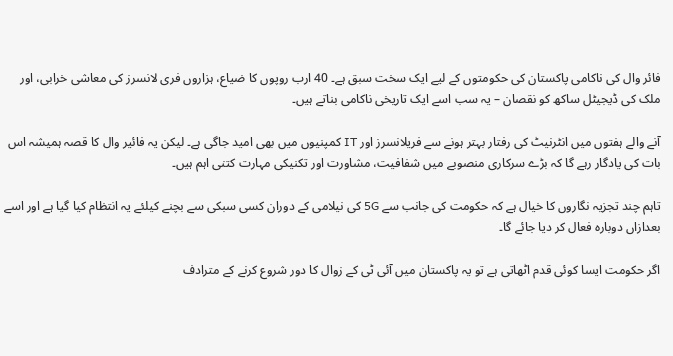فائر وال کی ناکامی پاکستان کی حکومتوں کے لیے ایک سخت سبق ہے۔ 40 ارب روپوں کا ضیاع، ہزاروں فری لانسرز کی معاشی خرابی، اور ملک کی ڈیجیٹل ساکھ کو نقصان – یہ سب اسے ایک تاریخی ناکامی بناتے ہیں۔

آنے والے ہفتوں میں انٹرنیٹ کی رفتار بہتر ہونے سے فریلانسرز اور IT کمپنیوں میں بھی امید جاگی ہے۔ لیکن یہ فائیر وال کا قصہ ہمیشہ اس بات کی یادگار رہے گا کہ بڑے سرکاری منصوبے میں شفافیت، مشاورت اور تکنیکی مہارت کتنی اہم ہیں۔

تاہم چند تجزیہ نگاروں کا خیال ہے کہ حکومت کی جانب سے 5G کی نیلامی کے دوران کسی سبکی سے بچنے کیلئے یہ انتظام کیا گیا ہے اور اسے بعدازاں دوبارہ فعال کر دیا جائے گا۔

اگر حکومت ایسا کوئی قدم اٹھاتی ہے تو یہ پاکستان میں آئی ٹی کے زوال کا دور شروع کرنے کے مترادف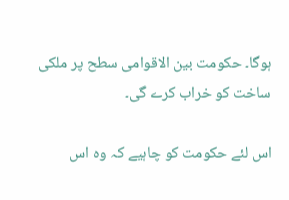ہوگا۔ حکومت بین الاقوامی سطح پر ملکی ساخت کو خراب کرے گی۔

اس لئے حکومت کو چاہیے کہ وہ اس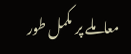معاملے پر مکمل طور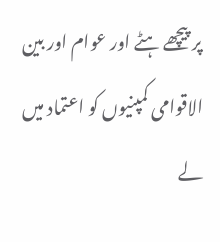پر پیچھے ہٹے اور عوام اور بین الاقوامی کمپنیوں کو اعتماد میں لے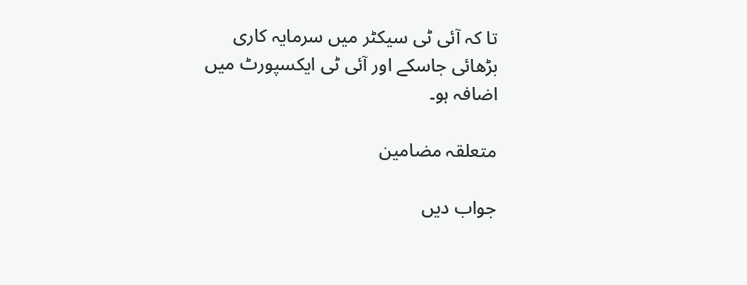تا کہ آئی ٹی سیکٹر میں سرمایہ کاری بڑھائی جاسکے اور آئی ٹی ایکسپورٹ میں اضافہ ہو۔

متعلقہ مضامین

جواب دیں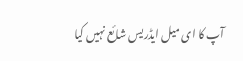آپ کا ای میل ایڈریس شائع نہیں کیا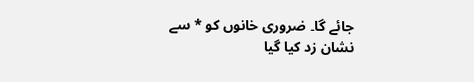جائے گا۔ ضروری خانوں کو * سے نشان زد کیا گیا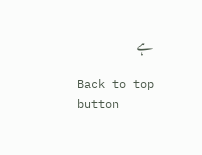ہے

Back to top button